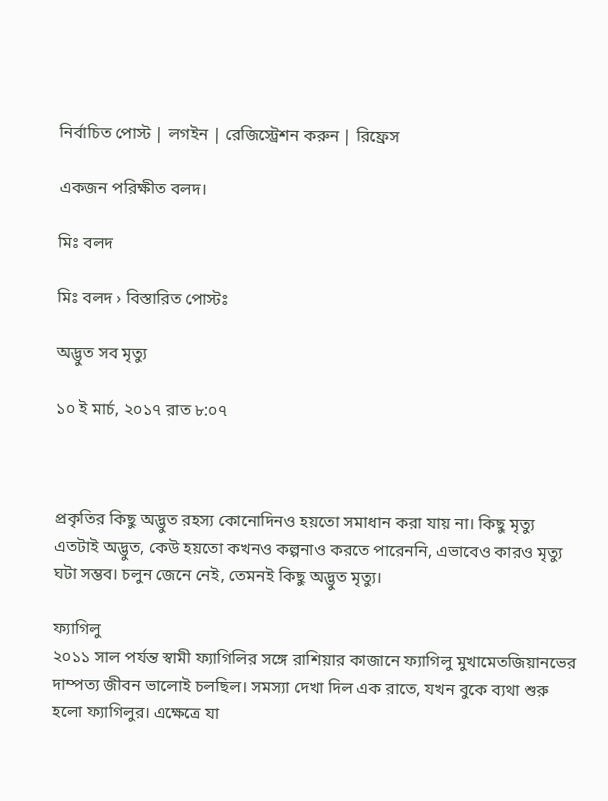নির্বাচিত পোস্ট | লগইন | রেজিস্ট্রেশন করুন | রিফ্রেস

একজন পরিক্ষীত বলদ।

মিঃ বলদ

মিঃ বলদ › বিস্তারিত পোস্টঃ

অদ্ভুত সব মৃত্যু

১০ ই মার্চ, ২০১৭ রাত ৮:০৭



প্রকৃতির কিছু অদ্ভুত রহস্য কোনোদিনও হয়তো সমাধান করা যায় না। কিছু মৃত্যু এতটাই অদ্ভুত, কেউ হয়তো কখনও কল্পনাও করতে পারেননি, এভাবেও কারও মৃত্যু ঘটা সম্ভব। চলুন জেনে নেই, তেমনই কিছু অদ্ভুত মৃত্যু।

ফ্যাগিলু
২০১১ সাল পর্যন্ত স্বামী ফ্যাগিলির সঙ্গে রাশিয়ার কাজানে ফ্যাগিলু মুখামেতজিয়ানভের দাম্পত্য জীবন ভালোই চলছিল। সমস্যা দেখা দিল এক রাতে, যখন বুকে ব্যথা শুরু হলো ফ্যাগিলুর। এক্ষেত্রে যা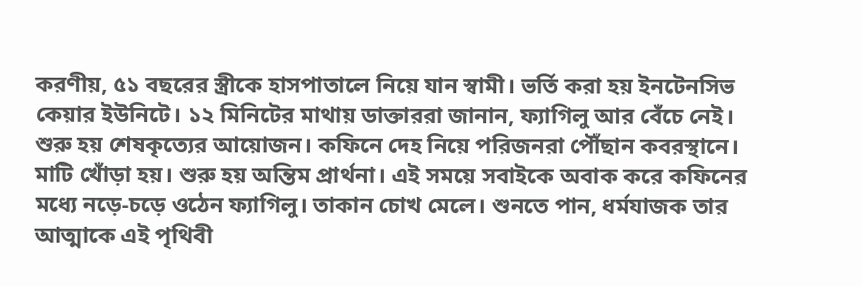করণীয়, ৫১ বছরের স্ত্রীকে হাসপাতালে নিয়ে যান স্বামী। ভর্তি করা হয় ইনটেনসিভ কেয়ার ইউনিটে। ১২ মিনিটের মাথায় ডাক্তাররা জানান, ফ্যাগিলু আর বেঁচে নেই। শুরু হয় শেষকৃত্যের আয়োজন। কফিনে দেহ নিয়ে পরিজনরা পৌঁছান কবরস্থানে। মাটি খোঁড়া হয়। শুরু হয় অন্তিম প্রার্থনা। এই সময়ে সবাইকে অবাক করে কফিনের মধ্যে নড়ে-চড়ে ওঠেন ফ্যাগিলু। তাকান চোখ মেলে। শুনতে পান, ধর্মযাজক তার আত্মাকে এই পৃথিবী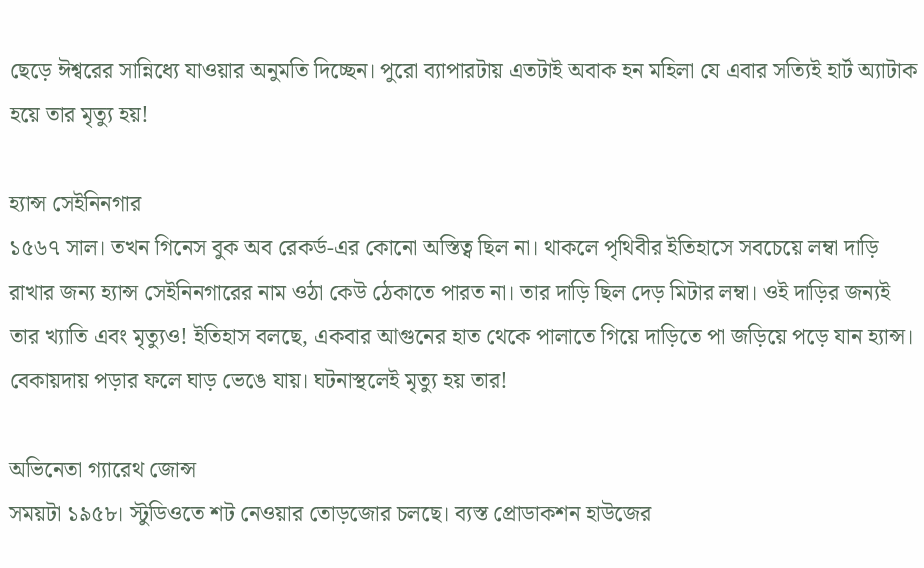ছেড়ে ঈশ্বরের সান্নিধ্যে যাওয়ার অনুমতি দিচ্ছেন। পুরো ব্যাপারটায় এতটাই অবাক হন মহিলা যে এবার সত্যিই হার্ট অ্যাটাক হয়ে তার মৃত্যু হয়!

হ্যান্স সেইনিনগার
১৫৬৭ সাল। তখন গিনেস বুক অব রেকর্ড-এর কোনো অস্তিত্ব ছিল না। থাকলে পৃথিবীর ইতিহাসে সবচেয়ে লম্বা দাড়ি রাখার জন্য হ্যান্স সেইনিনগারের নাম ওঠা কেউ ঠেকাতে পারত না। তার দাড়ি ছিল দেড় মিটার লম্বা। ওই দাড়ির জন্যই তার খ্যাতি এবং মৃত্যুও! ইতিহাস বলছে, একবার আগুনের হাত থেকে পালাতে গিয়ে দাড়িতে পা জড়িয়ে পড়ে যান হ্যান্স। বেকায়দায় পড়ার ফলে ঘাড় ভেঙে যায়। ঘটনাস্থলেই মৃত্যু হয় তার!

অভিনেতা গ্যারেথ জোন্স
সময়টা ১৯৫৮। স্টুডিওতে শট নেওয়ার তোড়জোর চলছে। ব্যস্ত প্রোডাকশন হাউজের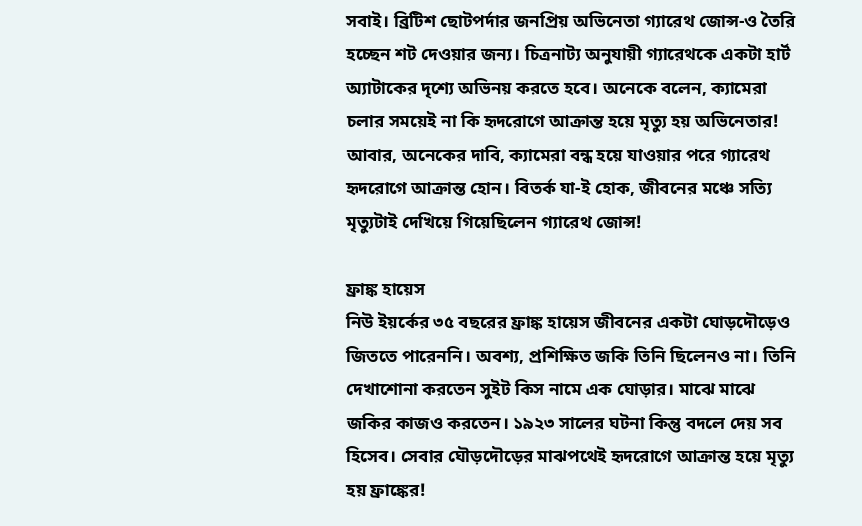সবাই। ব্রিটিশ ছোটপর্দার জনপ্রিয় অভিনেতা গ্যারেথ জোন্স-ও তৈরি হচ্ছেন শট দেওয়ার জন্য। চিত্রনাট্য অনুযায়ী গ্যারেথকে একটা হার্ট অ্যাটাকের দৃশ্যে অভিনয় করতে হবে। অনেকে বলেন, ক্যামেরা চলার সময়েই না কি হৃদরোগে আক্রান্ত হয়ে মৃত্যু হয় অভিনেতার! আবার, অনেকের দাবি, ক্যামেরা বন্ধ হয়ে যাওয়ার পরে গ্যারেথ হৃদরোগে আক্রান্ত হোন। বিতর্ক যা-ই হোক, জীবনের মঞ্চে সত্যি মৃত্যুটাই দেখিয়ে গিয়েছিলেন গ্যারেথ জোন্স!

ফ্রাঙ্ক হায়েস
নিউ ইয়র্কের ৩৫ বছরের ফ্রাঙ্ক হায়েস জীবনের একটা ঘোড়দৌড়েও জিততে পারেননি। অবশ্য, প্রশিক্ষিত জকি তিনি ছিলেনও না। তিনি দেখাশোনা করতেন সুইট কিস নামে এক ঘোড়ার। মাঝে মাঝে জকির কাজও করতেন। ১৯২৩ সালের ঘটনা কিন্তু বদলে দেয় সব হিসেব। সেবার ঘৌড়দৌড়ের মাঝপথেই হৃদরোগে আক্রান্ত হয়ে মৃত্যু হয় ফ্রাঙ্কের!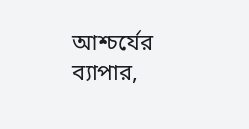আশ্চর্যের ব্যাপার,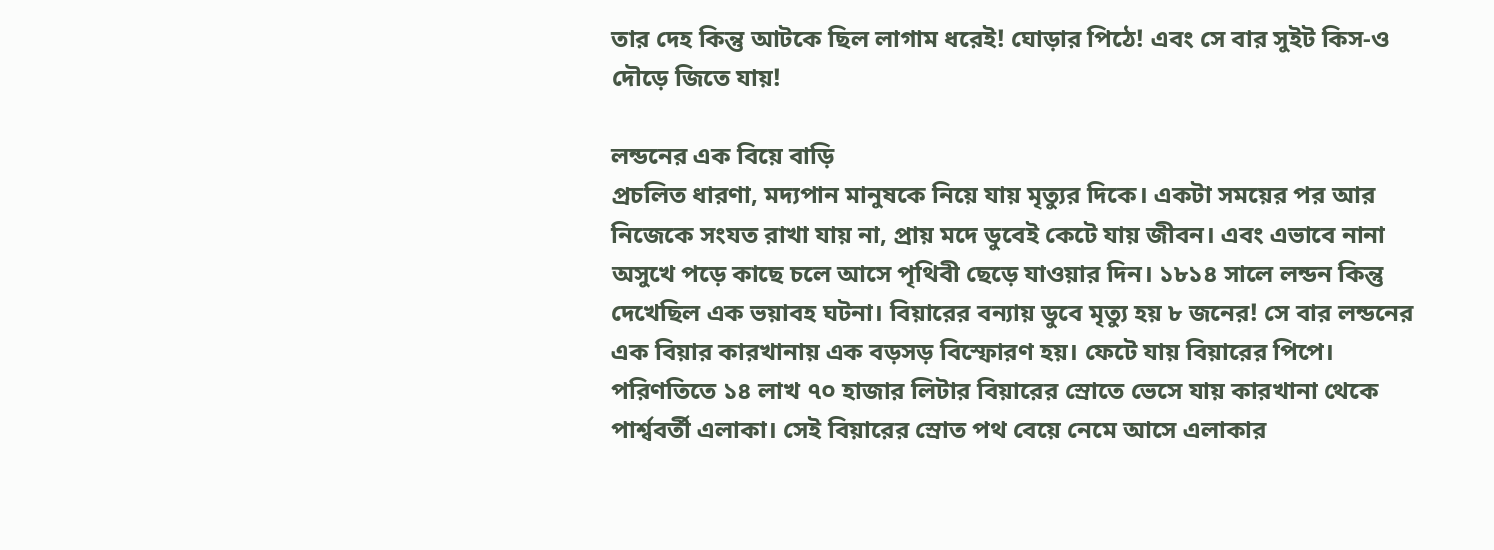তার দেহ কিন্তু আটকে ছিল লাগাম ধরেই! ঘোড়ার পিঠে! এবং সে বার সুইট কিস-ও দৌড়ে জিতে যায়!

লন্ডনের এক বিয়ে বাড়ি
প্রচলিত ধারণা, মদ্যপান মানুষকে নিয়ে যায় মৃত্যুর দিকে। একটা সময়ের পর আর নিজেকে সংযত রাখা যায় না, প্রায় মদে ডুবেই কেটে যায় জীবন। এবং এভাবে নানা অসুখে পড়ে কাছে চলে আসে পৃথিবী ছেড়ে যাওয়ার দিন। ১৮১৪ সালে লন্ডন কিন্তু দেখেছিল এক ভয়াবহ ঘটনা। বিয়ারের বন্যায় ডুবে মৃত্যু হয় ৮ জনের! সে বার লন্ডনের এক বিয়ার কারখানায় এক বড়সড় বিস্ফোরণ হয়। ফেটে যায় বিয়ারের পিপে। পরিণতিতে ১৪ লাখ ৭০ হাজার লিটার বিয়ারের স্রোতে ভেসে যায় কারখানা থেকে পার্শ্ববর্তী এলাকা। সেই বিয়ারের স্রোত পথ বেয়ে নেমে আসে এলাকার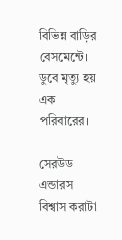বিভিন্ন বাড়ির বেসমেন্টে। ডুবে মৃত্যু হয় এক পরিবারের।

সেরউড এন্ডারস
বিশ্বাস করাটা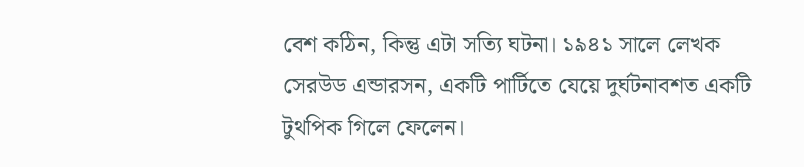বেশ কঠিন, কিন্তু এটা সত্যি ঘটনা। ১৯৪১ সালে লেখক সেরউড এন্ডারসন, একটি পার্টিতে যেয়ে দুর্ঘটনাবশত একটি টুথপিক গিলে ফেলেন।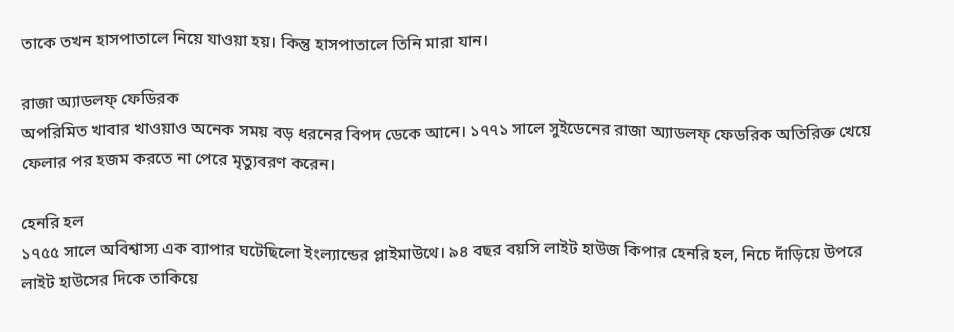তাকে তখন হাসপাতালে নিয়ে যাওয়া হয়। কিন্তু হাসপাতালে তিনি মারা যান।

রাজা অ্যাডলফ্ ফেডিরক
অপরিমিত খাবার খাওয়াও অনেক সময় বড় ধরনের বিপদ ডেকে আনে। ১৭৭১ সালে সুইডেনের রাজা অ্যাডলফ্ ফেডরিক অতিরিক্ত খেয়ে ফেলার পর হজম করতে না পেরে মৃত্যুবরণ করেন।

হেনরি হল
১৭৫৫ সালে অবিশ্বাস্য এক ব্যাপার ঘটেছিলো ইংল্যান্ডের প্লাইমাউথে। ৯৪ বছর বয়সি লাইট হাউজ কিপার হেনরি হল, নিচে দাঁড়িয়ে উপরে লাইট হাউসের দিকে তাকিয়ে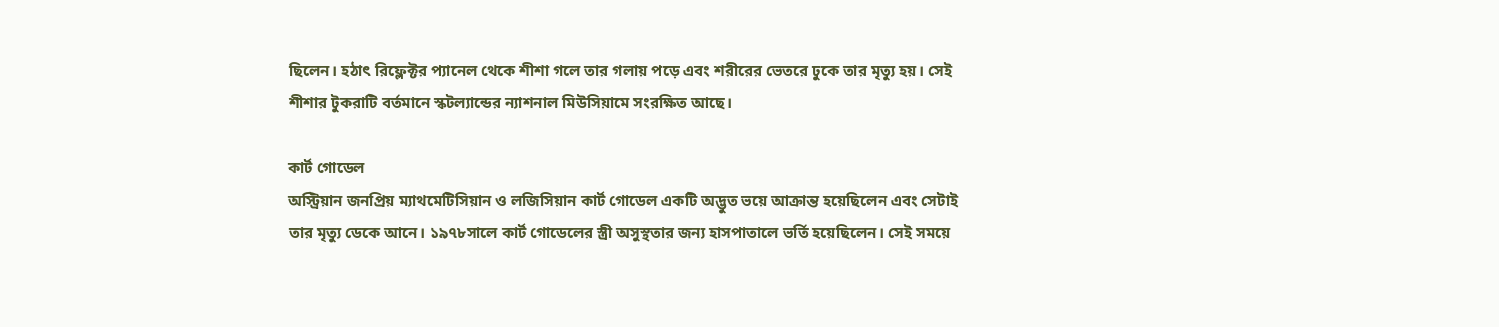ছিলেন। হঠাৎ রিফ্লেক্টর প্যানেল থেকে শীশা গলে তার গলায় পড়ে এবং শরীরের ভেতরে ঢুকে তার মৃত্যু হয়। সেই শীশার টুকরাটি বর্তমানে স্কটল্যান্ডের ন্যাশনাল মিউসিয়ামে সংরক্ষিত আছে।

কার্ট গোডেল
অস্ট্রিয়ান জনপ্রিয় ম্যাথমেটিসিয়ান ও লজিসিয়ান কার্ট গোডেল একটি অদ্ভুত ভয়ে আক্রান্ত হয়েছিলেন এবং সেটাই তার মৃত্যু ডেকে আনে। ১৯৭৮সালে কার্ট গোডেলের স্ত্রী অসুস্থতার জন্য হাসপাতালে ভর্তি হয়েছিলেন। সেই সময়ে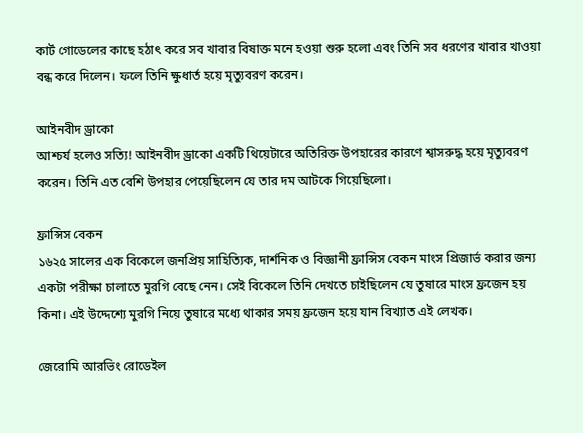কার্ট গোডেলের কাছে হঠাৎ করে সব খাবার বিষাক্ত মনে হওয়া শুরু হলো এবং তিনি সব ধরণের খাবার খাওয়া বন্ধ করে দিলেন। ফলে তিনি ক্ষুধার্ত হয়ে মৃত্যুবরণ করেন।

আইনবীদ ড্রাকো
আশ্চর্য হলেও সত্যি! আইনবীদ ড্রাকো একটি থিয়েটারে অতিরিক্ত উপহারের কারণে শ্বাসরুদ্ধ হয়ে মৃত্যুবরণ করেন। তিনি এত বেশি উপহার পেয়েছিলেন যে তার দম আটকে গিয়েছিলো।

ফ্রান্সিস বেকন
১৬২৫ সালের এক বিকেলে জনপ্রিয় সাহিত্যিক, দার্শনিক ও বিজ্ঞানী ফ্রান্সিস বেকন মাংস প্রিজার্ভ করার জন্য একটা পরীক্ষা চালাতে মুরগি বেছে নেন। সেই বিকেলে তিনি দেখতে চাইছিলেন যে তুষারে মাংস ফ্রজেন হয় কিনা। এই উদ্দেশ্যে মুরগি নিয়ে তুষারে মধ্যে থাকার সময় ফ্রজেন হয়ে যান বিখ্যাত এই লেখক।

জেরোমি আরভিং রোডেইল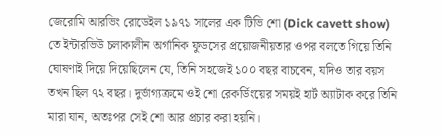জেরোমি আরভিং রোডেইল ১৯৭১ সালের এক টিভি শো (Dick cavett show) তে ইন্টারভিউ চলাকালীন অর্গানিক ফুডসের প্রয়োজনীয়তার ওপর বলতে গিয়ে তিনি ঘোষণাই দিয়ে দিয়েছিলেন যে, তিনি সহজেই ১০০ বছর বাচবেন, যদিও তার বয়স তখন ছিল ৭২ বছর। দুর্ভাগ্যক্রমে ওই শো রেকর্ডিংয়ের সময়ই হার্ট অ্যাটাক করে তিনি মারা যান, অতঃপর সেই শো আর প্রচার করা হয়নি।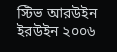স্টিভ আরউইন
ইরউইন ২০০৬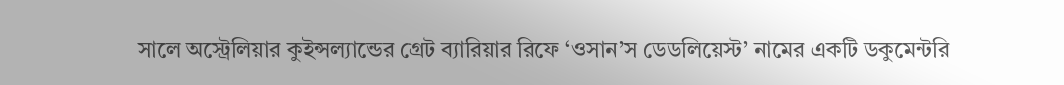সালে অস্ট্রেলিয়ার কুইন্সল্যান্ডের গ্রেট ব্যারিয়ার রিফে ‘ওসান’স ডেডলিয়েস্ট’ নামের একটি ডকুমেন্টরি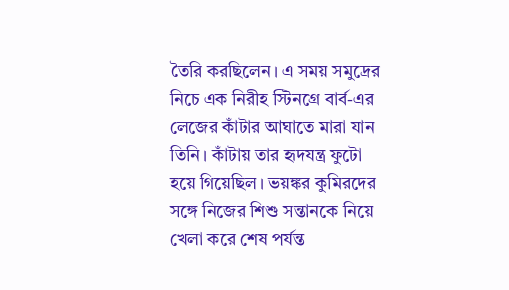তৈরি করছিলেন। এ সময় সমুদ্রের নিচে এক নিরীহ স্টিনগ্রে বার্ব-এর লেজের কাঁটার আঘাতে মারা যান তিনি। কাঁটায় তার হৃদযন্ত্র ফুটো হয়ে গিয়েছিল। ভয়ঙ্কর কুমিরদের সঙ্গে নিজের শিশু সন্তানকে নিয়ে খেলা করে শেষ পর্যন্ত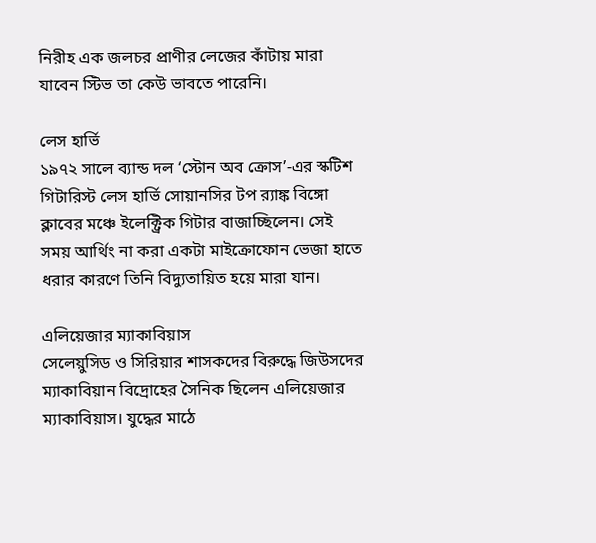নিরীহ এক জলচর প্রাণীর লেজের কাঁটায় মারা যাবেন স্টিভ তা কেউ ভাবতে পারেনি।

লেস হার্ভি
১৯৭২ সালে ব্যান্ড দল ‘স্টোন অব ক্রোস’-এর স্কটিশ গিটারিস্ট লেস হার্ভি সোয়ানসির টপ র‌্যাঙ্ক বিঙ্গো ক্লাবের মঞ্চে ইলেক্ট্রিক গিটার বাজাচ্ছিলেন। সেই সময় আর্থিং না করা একটা মাইক্রোফোন ভেজা হাতে ধরার কারণে তিনি বিদ্যুতায়িত হয়ে মারা যান।

এলিয়েজার ম্যাকাবিয়াস
সেলেয়ুসিড ও সিরিয়ার শাসকদের বিরুদ্ধে জিউসদের ম্যাকাবিয়ান বিদ্রোহের সৈনিক ছিলেন এলিয়েজার ম্যাকাবিয়াস। যুদ্ধের মাঠে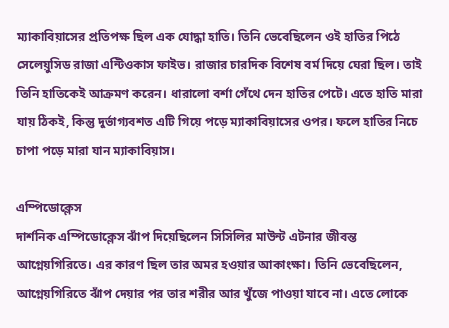ম্যাকাবিয়াসের প্রতিপক্ষ ছিল এক যোদ্ধা হাতি। তিনি ভেবেছিলেন ওই হাতির পিঠে সেলেয়ুসিড রাজা এন্টিওকাস ফাইভ। রাজার চারদিক বিশেষ বর্ম দিয়ে ঘেরা ছিল। তাই তিনি হাতিকেই আক্রমণ করেন। ধারালো বর্শা গেঁথে দেন হাতির পেটে। এতে হাতি মারা যায় ঠিকই, কিন্তু দুর্ভাগ্যবশত এটি গিয়ে পড়ে ম্যাকাবিয়াসের ওপর। ফলে হাতির নিচে চাপা পড়ে মারা যান ম্যাকাবিয়াস।

এম্পিডোক্লেস
দার্শনিক এম্পিডোক্লেস ঝাঁপ দিয়েছিলেন সিসিলির মাউন্ট এটনার জীবন্ত আগ্নেয়গিরিতে। এর কারণ ছিল তার অমর হওয়ার আকাংক্ষা। তিনি ভেবেছিলেন, আগ্নেয়গিরিতে ঝাঁপ দেয়ার পর তার শরীর আর খুঁজে পাওয়া যাবে না। এতে লোকে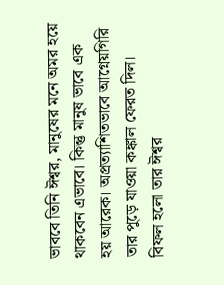ভাববে তিনি ঈশ্বর, মানুষের মনে অমর হয়ে থাকবেন এভাবে। কিন্তু মানুষ ভাবে এক হয় আরেক। অপ্রত্যাশিতভাবে আগ্নেয়গিরি তার পুড়ে যাওয়া কঙ্কাল ফেরত দিল। বিফল হলো তার ঈশ্বর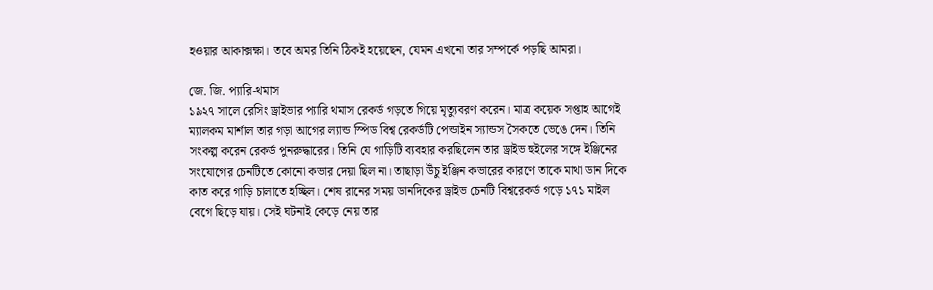হওয়ার আকাক্সক্ষা। তবে অমর তিনি ঠিকই হয়েছেন, যেমন এখনো তার সম্পর্কে পড়ছি আমরা।

জে. জি. প্যারি-থমাস
১৯২৭ সালে রেসিং ড্রাইভার প্যারি থমাস রেকর্ড গড়তে গিয়ে মৃত্যুবরণ করেন। মাত্র কয়েক সপ্তাহ আগেই ম্যালকম মার্শাল তার গড়া আগের ল্যান্ড স্পিড বিশ্ব রেকর্ডটি পেন্ডাইন স্যান্ডস সৈকতে ভেঙে দেন। তিনি সংকল্প করেন রেকর্ড পুনরুদ্ধারের। তিনি যে গাড়িটি ব্যবহার করছিলেন তার ড্রাইভ হুইলের সঙ্গে ইঞ্জিনের সংযোগের চেনটিতে কোনো কভার দেয়া ছিল না। তাছাড়া উঁচু ইঞ্জিন কভারের কারণে তাকে মাথা ডান দিকে কাত করে গাড়ি চালাতে হচ্ছিল। শেষ রানের সময় ডানদিকের ড্রাইভ চেনটি বিশ্বরেকর্ড গড়ে ১৭১ মাইল বেগে ছিড়ে যায়। সেই ঘটনাই কেড়ে নেয় তার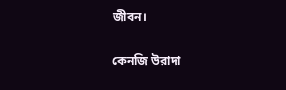জীবন।

কেনজি উরাদা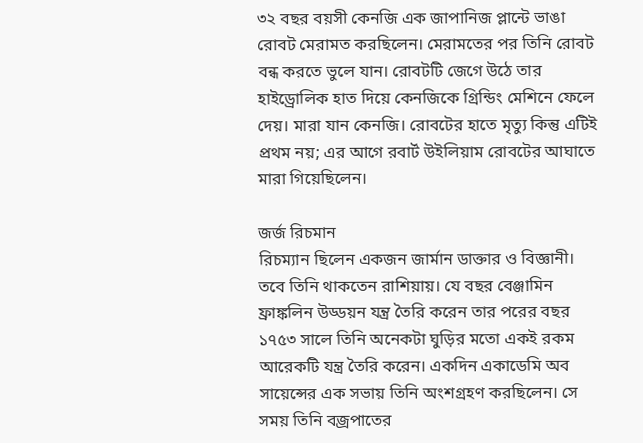৩২ বছর বয়সী কেনজি এক জাপানিজ প্লান্টে ভাঙা রোবট মেরামত করছিলেন। মেরামতের পর তিনি রোবট বন্ধ করতে ভুলে যান। রোবটটি জেগে উঠে তার হাইড্রোলিক হাত দিয়ে কেনজিকে গ্রিন্ডিং মেশিনে ফেলে দেয়। মারা যান কেনজি। রোবটের হাতে মৃত্যু কিন্তু এটিই প্রথম নয়; এর আগে রবার্ট উইলিয়াম রোবটের আঘাতে মারা গিয়েছিলেন।

জর্জ রিচমান
রিচম্যান ছিলেন একজন জার্মান ডাক্তার ও বিজ্ঞানী। তবে তিনি থাকতেন রাশিয়ায়। যে বছর বেঞ্জামিন ফ্রাঙ্কলিন উড্ডয়ন যন্ত্র তৈরি করেন তার পরের বছর ১৭৫৩ সালে তিনি অনেকটা ঘুড়ির মতো একই রকম আরেকটি যন্ত্র তৈরি করেন। একদিন একাডেমি অব সায়েন্সের এক সভায় তিনি অংশগ্রহণ করছিলেন। সে সময় তিনি বজ্রপাতের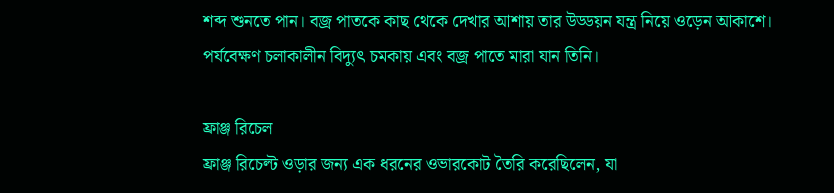শব্দ শুনতে পান। বজ্র পাতকে কাছ থেকে দেখার আশায় তার উড্ডয়ন যন্ত্র নিয়ে ওড়েন আকাশে। পর্যবেক্ষণ চলাকালীন বিদ্যুৎ চমকায় এবং বজ্র পাতে মারা যান তিনি।

ফ্রাঞ্জ রিচেল
ফ্রাঞ্জ রিচেল্ট ওড়ার জন্য এক ধরনের ওভারকোট তৈরি করেছিলেন, যা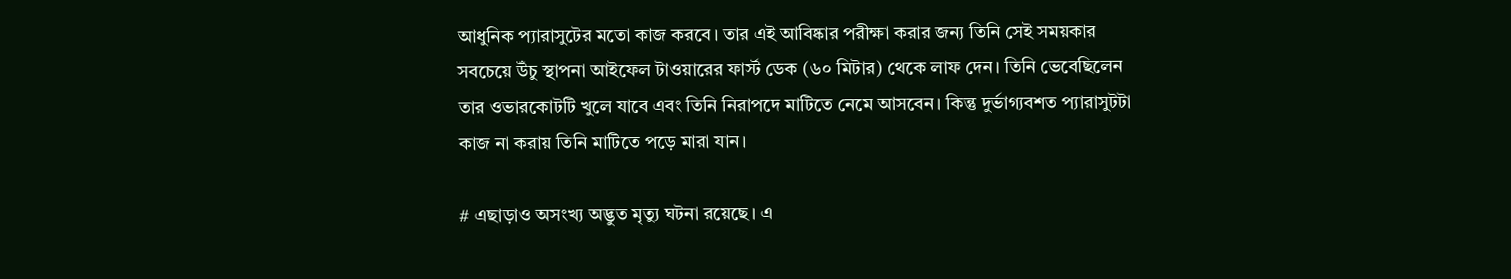আধুনিক প্যারাসুটের মতো কাজ করবে। তার এই আবিষ্কার পরীক্ষা করার জন্য তিনি সেই সময়কার সবচেয়ে উঁচু স্থাপনা আইফেল টাওয়ারের ফার্স্ট ডেক (৬০ মিটার) থেকে লাফ দেন। তিনি ভেবেছিলেন তার ওভারকোটটি খুলে যাবে এবং তিনি নিরাপদে মাটিতে নেমে আসবেন। কিন্তু দুর্ভাগ্যবশত প্যারাসুটটা কাজ না করায় তিনি মাটিতে পড়ে মারা যান।

# এছাড়াও অসংখ্য অদ্ভুত মৃত্যু ঘটনা রয়েছে। এ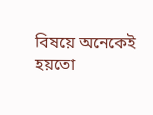বিষয়ে অনেকেই হয়তো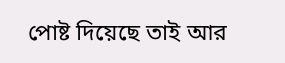পোষ্ট দিয়েছে তাই আর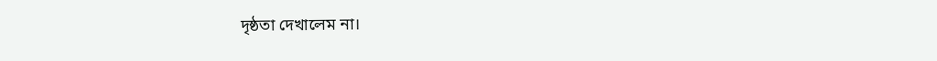দৃষ্ঠতা দেখালেম না।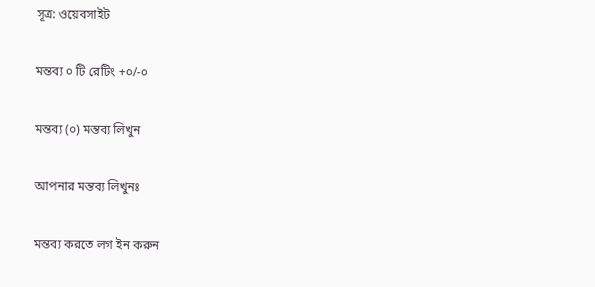সূত্র: ওয়েবসাইট

মন্তব্য ০ টি রেটিং +০/-০

মন্তব্য (০) মন্তব্য লিখুন

আপনার মন্তব্য লিখুনঃ

মন্তব্য করতে লগ ইন করুন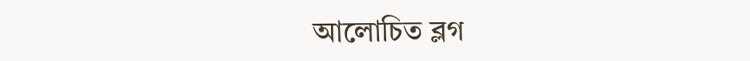আলোচিত ব্লগ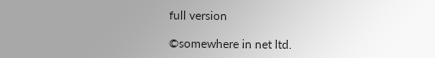full version

©somewhere in net ltd.